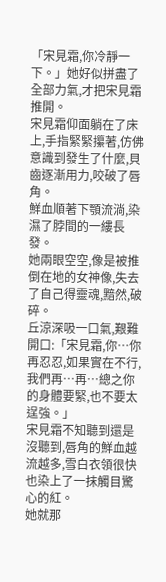「宋見霜,你冷靜一下。」她好似拼盡了全部力氣,才把宋見霜推開。
宋見霜仰面躺在了床上,手指緊緊攥著,仿佛意識到發生了什麼,貝齒逐漸用力,咬破了唇角。
鮮血順著下顎流淌,染濕了脖間的一縷長發。
她兩眼空空,像是被推倒在地的女神像,失去了自己得靈魂,黯然,破碎。
丘涼深吸一口氣,艱難開口:「宋見霜,你…你再忍忍,如果實在不行,我們再…再…總之你的身體要緊,也不要太逞強。」
宋見霜不知聽到還是沒聽到,唇角的鮮血越流越多,雪白衣領很快也染上了一抹觸目驚心的紅。
她就那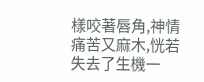樣咬著唇角,神情痛苦又麻木,恍若失去了生機一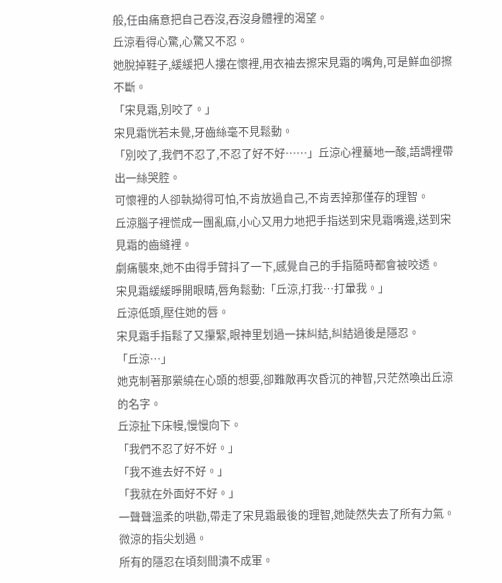般,任由痛意把自己吞沒,吞沒身體裡的渴望。
丘涼看得心驚,心驚又不忍。
她脫掉鞋子,緩緩把人摟在懷裡,用衣袖去擦宋見霜的嘴角,可是鮮血卻擦不斷。
「宋見霜,別咬了。」
宋見霜恍若未覺,牙齒絲毫不見鬆動。
「別咬了,我們不忍了,不忍了好不好……」丘涼心裡驀地一酸,語調裡帶出一絲哭腔。
可懷裡的人卻執拗得可怕,不肯放過自己,不肯丟掉那僅存的理智。
丘涼腦子裡慌成一團亂麻,小心又用力地把手指送到宋見霜嘴邊,送到宋見霜的齒縫裡。
劇痛襲來,她不由得手臂抖了一下,感覺自己的手指隨時都會被咬透。
宋見霜緩緩睜開眼睛,唇角鬆動:「丘涼,打我…打暈我。」
丘涼低頭,壓住她的唇。
宋見霜手指鬆了又攥緊,眼神里划過一抹糾結,糾結過後是隱忍。
「丘涼…」
她克制著那縈繞在心頭的想要,卻難敵再次昏沉的神智,只茫然喚出丘涼的名字。
丘涼扯下床幔,慢慢向下。
「我們不忍了好不好。」
「我不進去好不好。」
「我就在外面好不好。」
一聲聲溫柔的哄勸,帶走了宋見霜最後的理智,她陡然失去了所有力氣。
微涼的指尖划過。
所有的隱忍在頃刻間潰不成軍。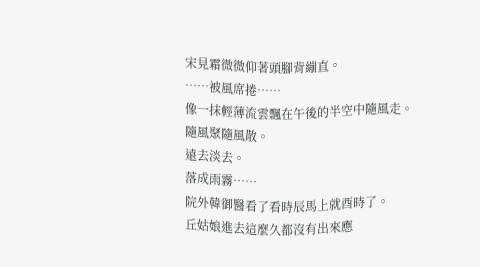宋見霜微微仰著頭腳背繃直。
……被風席捲……
像一抹輕薄流雲飄在午後的半空中隨風走。
隨風聚隨風散。
遠去淡去。
落成雨霧……
院外韓御醫看了看時辰馬上就酉時了。
丘姑娘進去這麼久都沒有出來應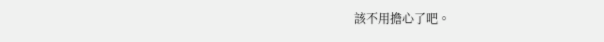該不用擔心了吧。